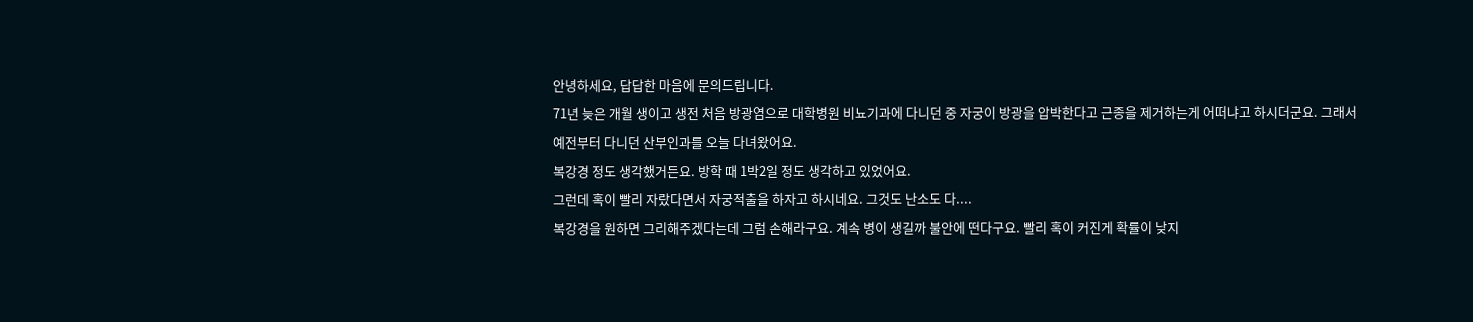안녕하세요, 답답한 마음에 문의드립니다.
71년 늦은 개월 생이고 생전 처음 방광염으로 대학병원 비뇨기과에 다니던 중 자궁이 방광을 압박한다고 근종을 제거하는게 어떠냐고 하시더군요. 그래서 예전부터 다니던 산부인과를 오늘 다녀왔어요.
복강경 정도 생각했거든요. 방학 때 1박2일 정도 생각하고 있었어요.
그런데 혹이 빨리 자랐다면서 자궁적출을 하자고 하시네요. 그것도 난소도 다....
복강경을 원하면 그리해주겠다는데 그럼 손해라구요. 계속 병이 생길까 불안에 떤다구요. 빨리 혹이 커진게 확률이 낮지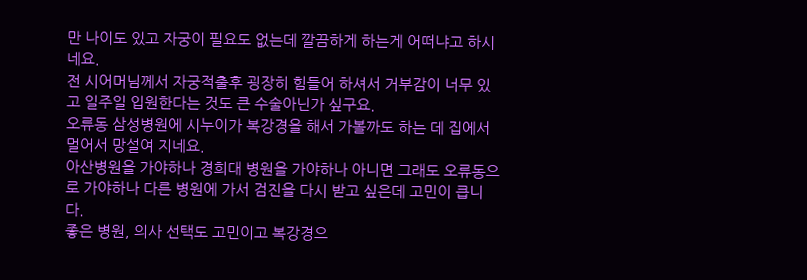만 나이도 있고 자궁이 필요도 없는데 깔끔하게 하는게 어떠냐고 하시네요.
전 시어머님께서 자궁적출후 굉장히 힘들어 하셔서 거부감이 너무 있고 일주일 입원한다는 것도 큰 수술아닌가 싶구요.
오류동 삼성병원에 시누이가 복강경을 해서 가볼까도 하는 데 집에서 멀어서 망설여 지네요.
아산병원을 가야하나 경희대 병원을 가야하나 아니면 그래도 오류동으로 가야하나 다른 병원에 가서 검진을 다시 받고 싶은데 고민이 큽니다.
좋은 병원, 의사 선택도 고민이고 복강경으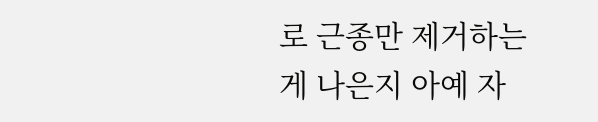로 근종만 제거하는게 나은지 아예 자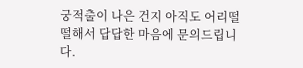궁적출이 나은 건지 아직도 어리떨떨해서 답답한 마음에 문의드립니다.